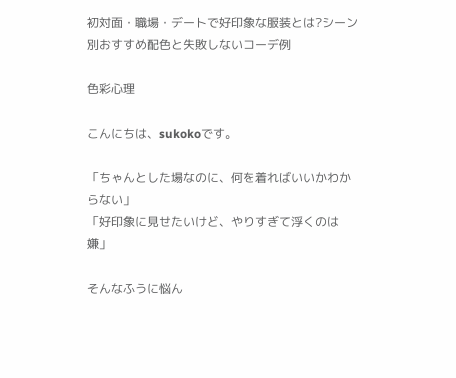初対面・職場・デートで好印象な服装とは?シーン別おすすめ配色と失敗しないコーデ例

色彩心理

こんにちは、sukokoです。

「ちゃんとした場なのに、何を着ればいいかわからない」
「好印象に見せたいけど、やりすぎて浮くのは嫌」

そんなふうに悩ん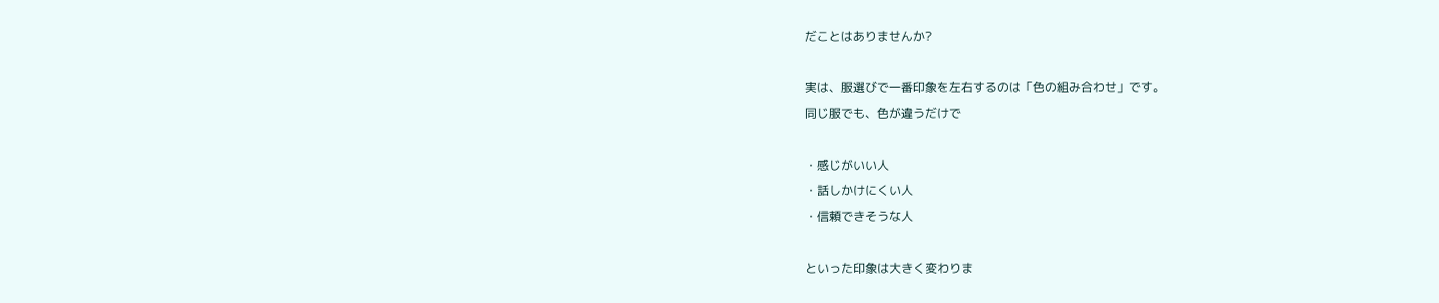だことはありませんか?

実は、服選びで一番印象を左右するのは「色の組み合わせ」です。
同じ服でも、色が違うだけで

・感じがいい人
・話しかけにくい人
・信頼できそうな人

といった印象は大きく変わりま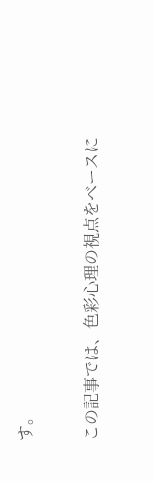す。

この記事では、色彩心理の視点をベースに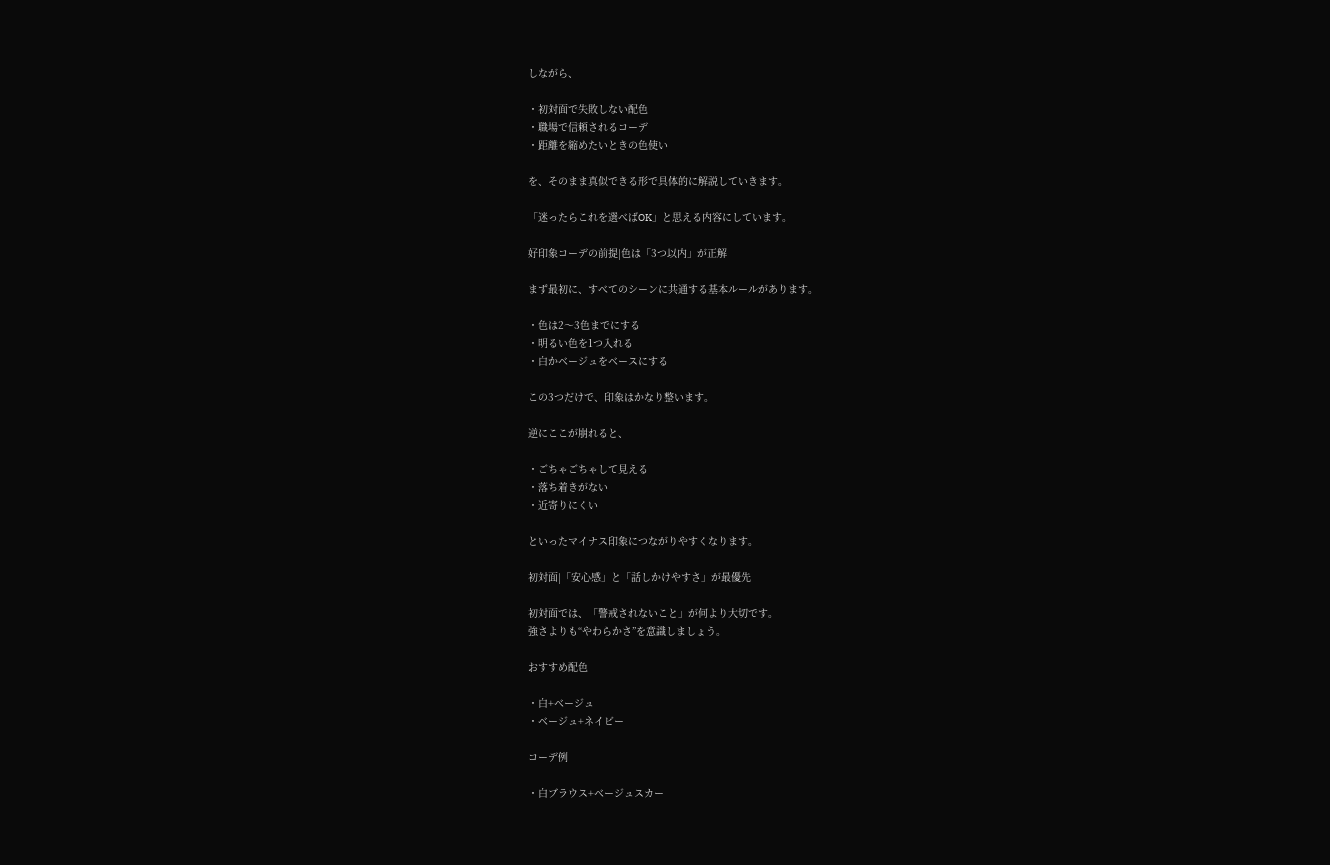しながら、

・初対面で失敗しない配色
・職場で信頼されるコーデ
・距離を縮めたいときの色使い

を、そのまま真似できる形で具体的に解説していきます。

「迷ったらこれを選べばOK」と思える内容にしています。

好印象コーデの前提|色は「3つ以内」が正解

まず最初に、すべてのシーンに共通する基本ルールがあります。

・色は2〜3色までにする
・明るい色を1つ入れる
・白かベージュをベースにする

この3つだけで、印象はかなり整います。

逆にここが崩れると、

・ごちゃごちゃして見える
・落ち着きがない
・近寄りにくい

といったマイナス印象につながりやすくなります。

初対面|「安心感」と「話しかけやすさ」が最優先

初対面では、「警戒されないこと」が何より大切です。
強さよりも“やわらかさ”を意識しましょう。

おすすめ配色

・白+ベージュ
・ベージュ+ネイビー

コーデ例

・白ブラウス+ベージュスカー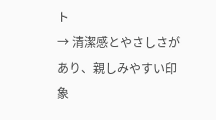ト
→ 清潔感とやさしさがあり、親しみやすい印象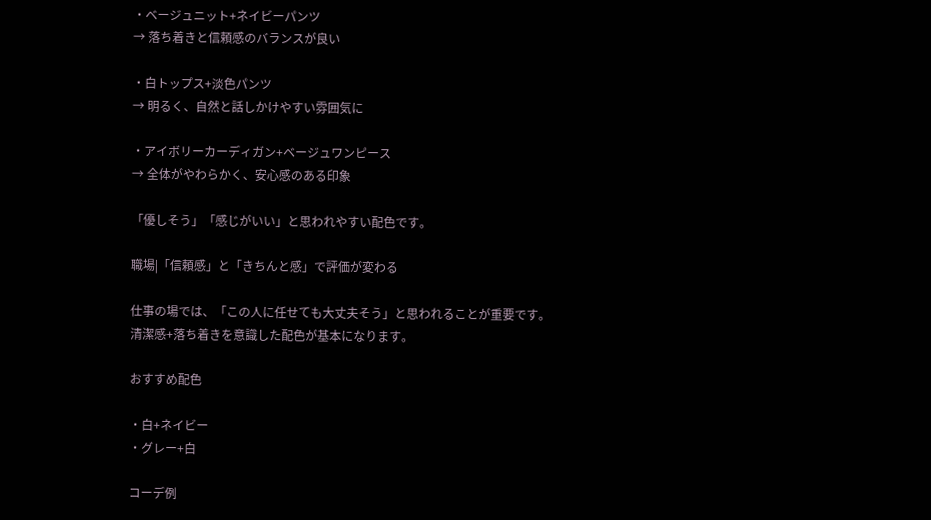・ベージュニット+ネイビーパンツ
→ 落ち着きと信頼感のバランスが良い

・白トップス+淡色パンツ
→ 明るく、自然と話しかけやすい雰囲気に

・アイボリーカーディガン+ベージュワンピース
→ 全体がやわらかく、安心感のある印象

「優しそう」「感じがいい」と思われやすい配色です。

職場|「信頼感」と「きちんと感」で評価が変わる

仕事の場では、「この人に任せても大丈夫そう」と思われることが重要です。
清潔感+落ち着きを意識した配色が基本になります。

おすすめ配色

・白+ネイビー
・グレー+白

コーデ例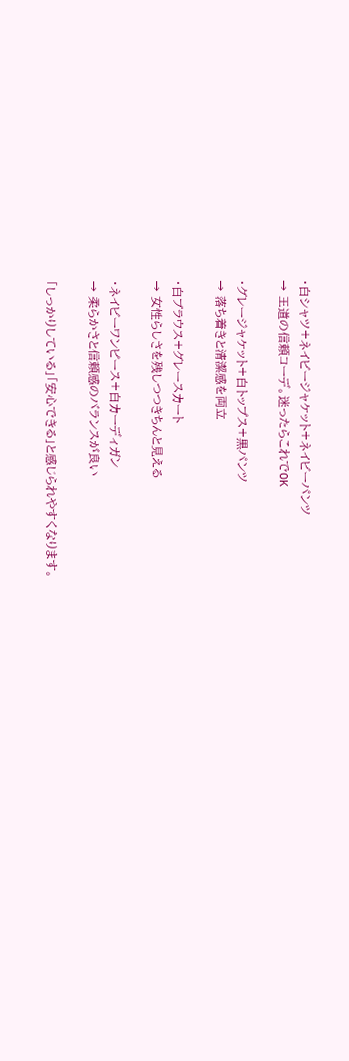・白シャツ+ネイビージャケット+ネイビーパンツ
→ 王道の信頼コーデ。迷ったらこれでOK

・グレージャケット+白トップス+黒パンツ
→ 落ち着きと清潔感を両立

・白ブラウス+グレースカート
→ 女性らしさを残しつつきちんと見える

・ネイビーワンピース+白カーディガン
→ 柔らかさと信頼感のバランスが良い

「しっかりしている」「安心できる」と感じられやすくなります。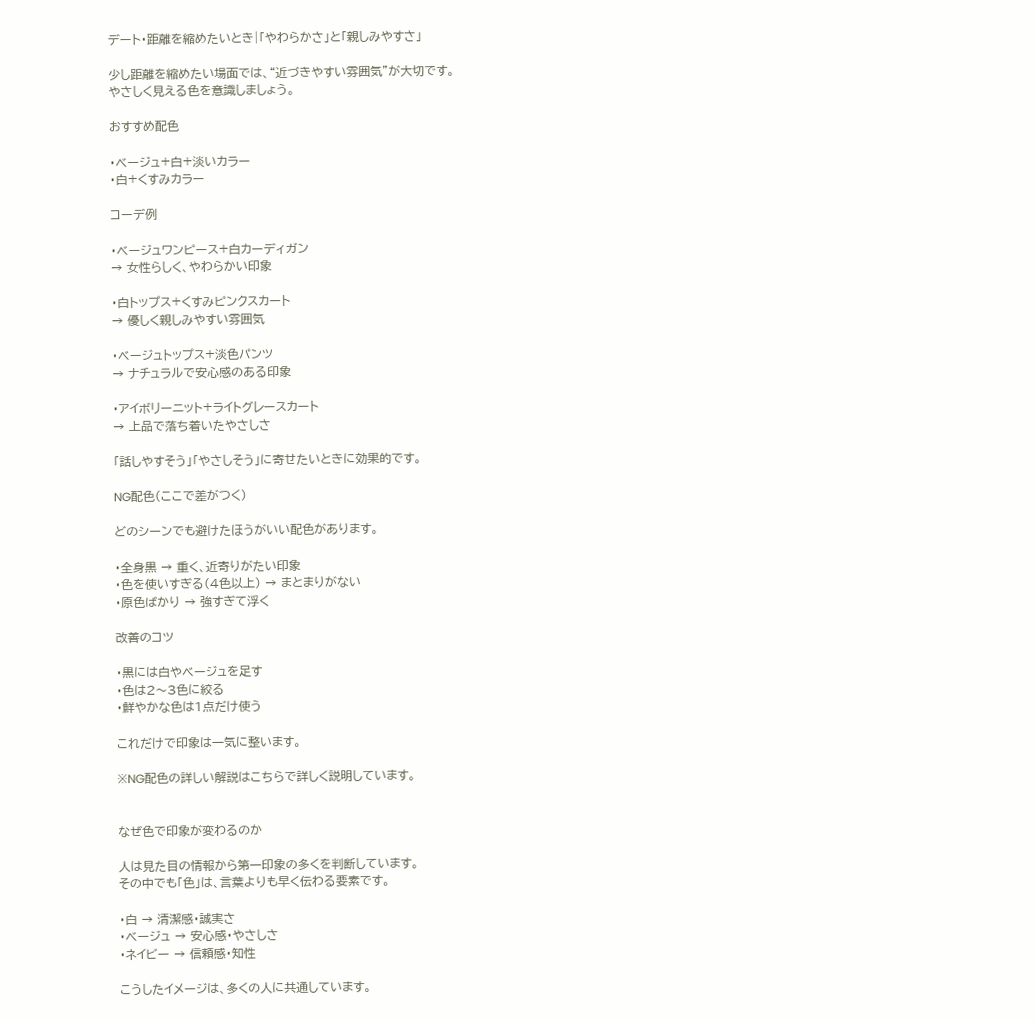デート・距離を縮めたいとき|「やわらかさ」と「親しみやすさ」

少し距離を縮めたい場面では、“近づきやすい雰囲気”が大切です。
やさしく見える色を意識しましょう。

おすすめ配色

・ベージュ+白+淡いカラー
・白+くすみカラー

コーデ例

・ベージュワンピース+白カーディガン
→ 女性らしく、やわらかい印象

・白トップス+くすみピンクスカート
→ 優しく親しみやすい雰囲気

・ベージュトップス+淡色パンツ
→ ナチュラルで安心感のある印象

・アイボリーニット+ライトグレースカート
→ 上品で落ち着いたやさしさ

「話しやすそう」「やさしそう」に寄せたいときに効果的です。

NG配色(ここで差がつく)

どのシーンでも避けたほうがいい配色があります。

・全身黒 → 重く、近寄りがたい印象
・色を使いすぎる(4色以上) → まとまりがない
・原色ばかり → 強すぎて浮く

改善のコツ

・黒には白やベージュを足す
・色は2〜3色に絞る
・鮮やかな色は1点だけ使う

これだけで印象は一気に整います。

※NG配色の詳しい解説はこちらで詳しく説明しています。


なぜ色で印象が変わるのか

人は見た目の情報から第一印象の多くを判断しています。
その中でも「色」は、言葉よりも早く伝わる要素です。

・白 → 清潔感・誠実さ
・ベージュ → 安心感・やさしさ
・ネイビー → 信頼感・知性

こうしたイメージは、多くの人に共通しています。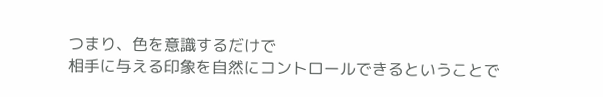つまり、色を意識するだけで
相手に与える印象を自然にコントロールできるということで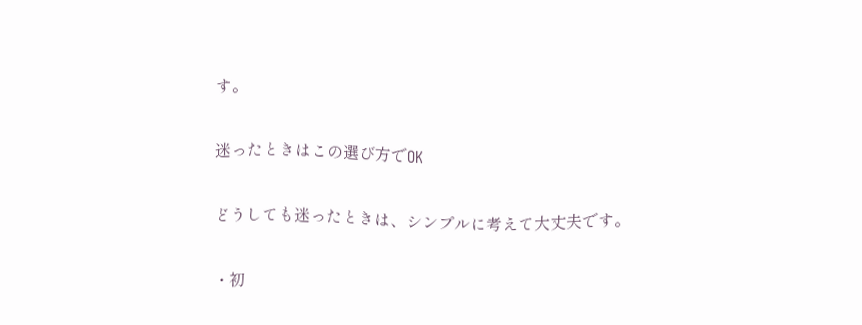す。

迷ったときはこの選び方でOK

どうしても迷ったときは、シンプルに考えて大丈夫です。

・初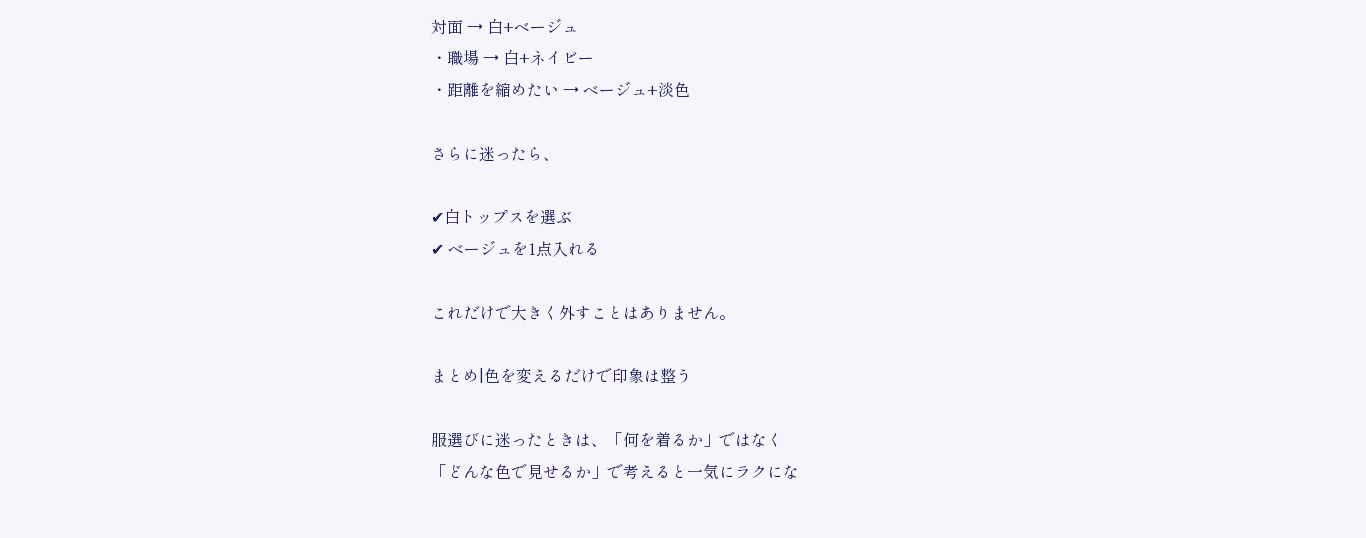対面 → 白+ベージュ
・職場 → 白+ネイビー
・距離を縮めたい → ベージュ+淡色

さらに迷ったら、

✔白トップスを選ぶ
✔ ベージュを1点入れる

これだけで大きく外すことはありません。

まとめ|色を変えるだけで印象は整う

服選びに迷ったときは、「何を着るか」ではなく
「どんな色で見せるか」で考えると一気にラクにな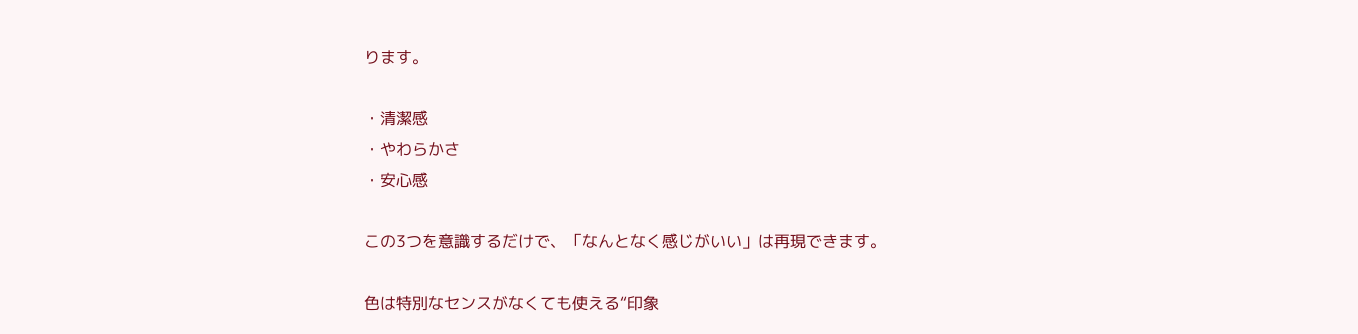ります。

・清潔感
・やわらかさ
・安心感

この3つを意識するだけで、「なんとなく感じがいい」は再現できます。

色は特別なセンスがなくても使える“印象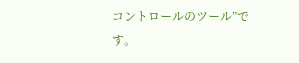コントロールのツール”です。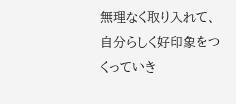無理なく取り入れて、自分らしく好印象をつくっていき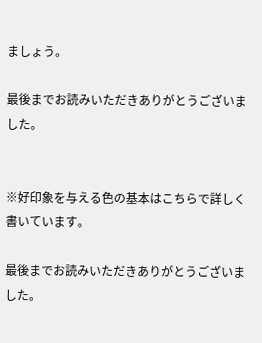ましょう。

最後までお読みいただきありがとうございました。


※好印象を与える色の基本はこちらで詳しく書いています。

最後までお読みいただきありがとうございました。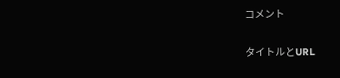コメント

タイトルとURL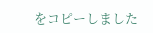をコピーしました